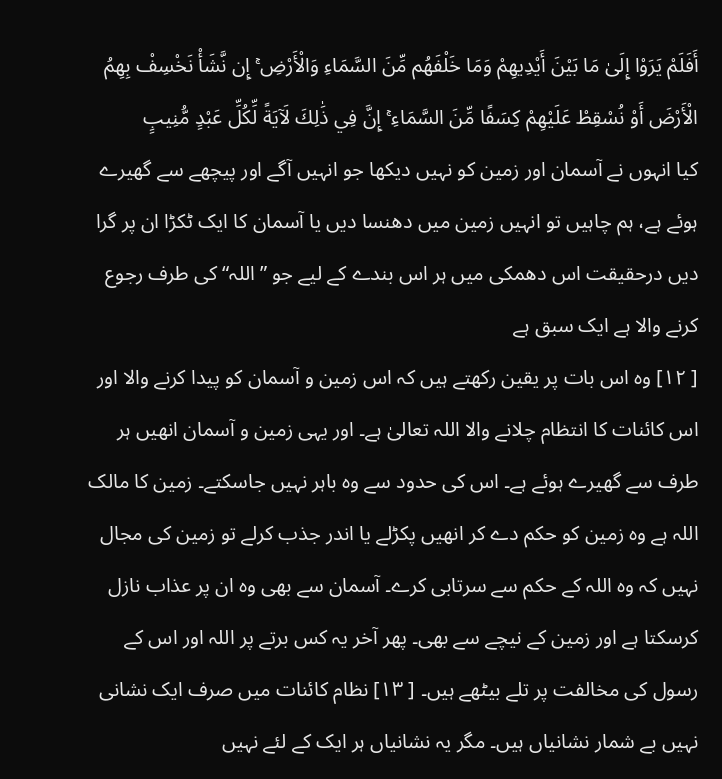أَفَلَمْ يَرَوْا إِلَىٰ مَا بَيْنَ أَيْدِيهِمْ وَمَا خَلْفَهُم مِّنَ السَّمَاءِ وَالْأَرْضِ ۚ إِن نَّشَأْ نَخْسِفْ بِهِمُ الْأَرْضَ أَوْ نُسْقِطْ عَلَيْهِمْ كِسَفًا مِّنَ السَّمَاءِ ۚ إِنَّ فِي ذَٰلِكَ لَآيَةً لِّكُلِّ عَبْدٍ مُّنِيبٍ
کیا انہوں نے آسمان اور زمین کو نہیں دیکھا جو انہیں آگے اور پیچھے سے گھیرے ہوئے ہے، ہم چاہیں تو انہیں زمین میں دھنسا دیں یا آسمان کا ایک ٹکڑا ان پر گرا دیں درحقیقت اس دھمکی میں ہر اس بندے کے لیے جو ” اللہ“ کی طرف رجوع کرنے والا ہے ایک سبق ہے
[ ١٢] وہ اس بات پر یقین رکھتے ہیں کہ اس زمین و آسمان کو پیدا کرنے والا اور اس کائنات کا انتظام چلانے والا اللہ تعالیٰ ہے۔ اور یہی زمین و آسمان انھیں ہر طرف سے گھیرے ہوئے ہے۔ اس کی حدود سے وہ باہر نہیں جاسکتے۔ زمین کا مالک اللہ ہے وہ زمین کو حکم دے کر انھیں پکڑلے یا اندر جذب کرلے تو زمین کی مجال نہیں کہ وہ اللہ کے حکم سے سرتابی کرے۔ آسمان سے بھی وہ ان پر عذاب نازل کرسکتا ہے اور زمین کے نیچے سے بھی۔ پھر آخر یہ کس برتے پر اللہ اور اس کے رسول کی مخالفت پر تلے بیٹھے ہیں۔ [ ١٣] نظام کائنات میں صرف ایک نشانی نہیں بے شمار نشانیاں ہیں۔ مگر یہ نشانیاں ہر ایک کے لئے نہیں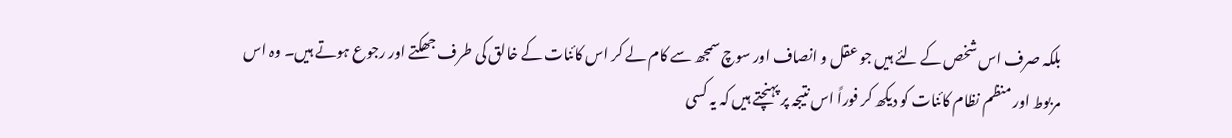بلکہ صرف اس شخص کے لئے ہیں جو عقل و انصاف اور سوچ سمجھ سے کام لے کر اس کائنات کے خالق کی طرف جھکتے اور رجوع ہوتے ہیں۔ وہ اس مربوط اور منظم نظام کائنات کو دیکھ کر فوراً اس نتیجہ پر پہنچتے ہیں کہ یہ کسی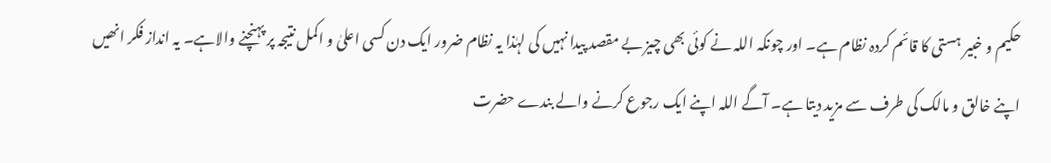حکیم و خبیر ہستی کا قائم کردہ نظام ہے۔ اور چونکہ اللہ نے کوئی بھی چیز بے مقصد پیدا نہیں کی لہٰذا یہ نظام ضرور ایک دن کسی اعلیٰ و اکمل نتیجہ پر پہنچنے والاہے۔ یہ انداز فکر انھیں اپنے خالق و مالک کی طرف سے مزید دیتا ہے۔ آگے اللہ اپنے ایک رجوع کرنے والے بندے حضرت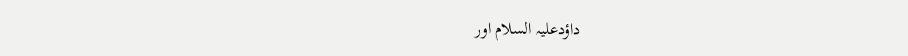داؤدعلیہ السلام اور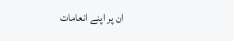ان پر اپنے انعامات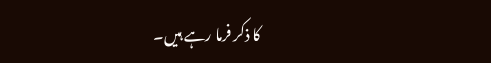کا ذکر فرما رہے ہیں۔